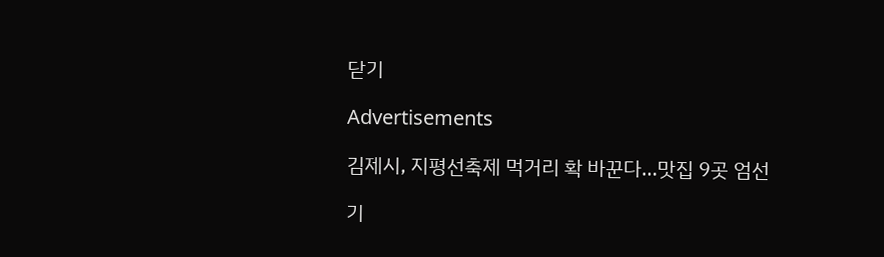닫기

Advertisements

김제시, 지평선축제 먹거리 확 바꾼다…맛집 9곳 엄선

기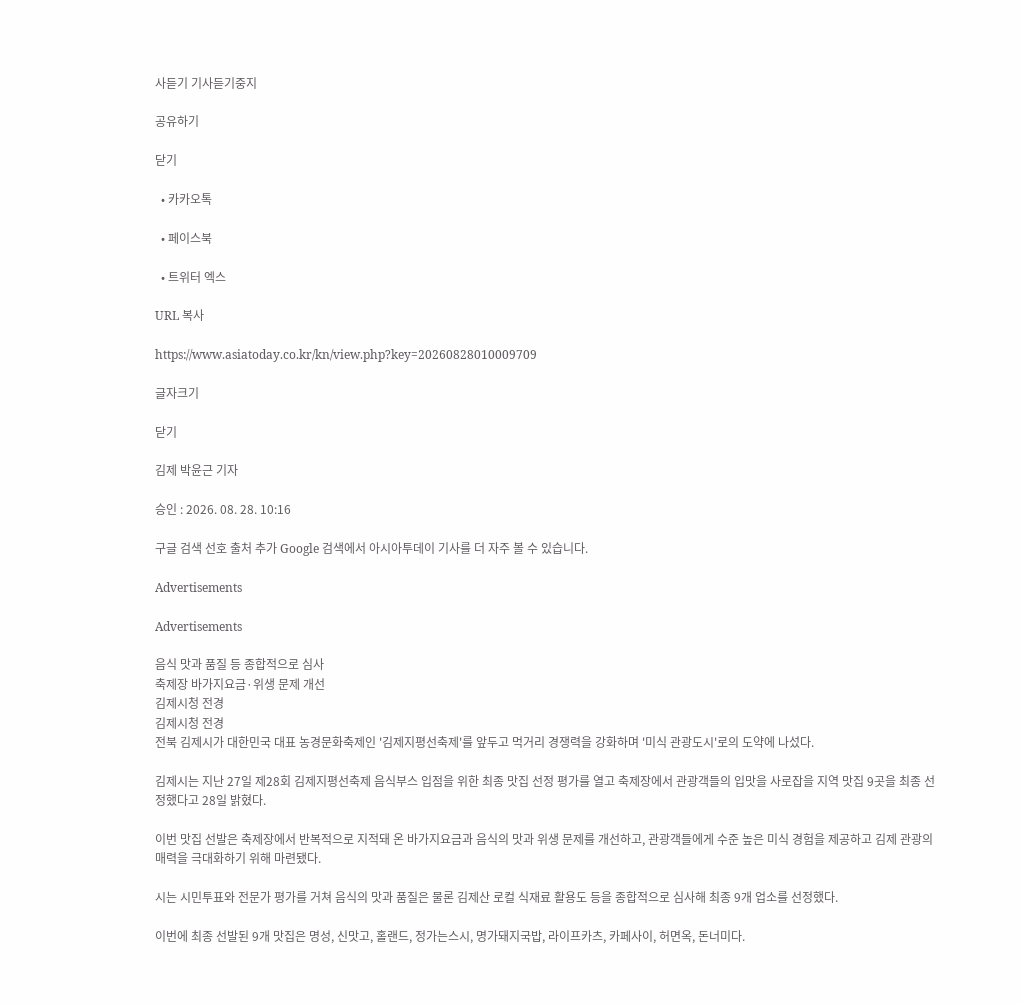사듣기 기사듣기중지

공유하기

닫기

  • 카카오톡

  • 페이스북

  • 트위터 엑스

URL 복사

https://www.asiatoday.co.kr/kn/view.php?key=20260828010009709

글자크기

닫기

김제 박윤근 기자

승인 : 2026. 08. 28. 10:16

구글 검색 선호 출처 추가 Google 검색에서 아시아투데이 기사를 더 자주 볼 수 있습니다.

Advertisements

Advertisements

음식 맛과 품질 등 종합적으로 심사
축제장 바가지요금·위생 문제 개선
김제시청 전경
김제시청 전경
전북 김제시가 대한민국 대표 농경문화축제인 '김제지평선축제'를 앞두고 먹거리 경쟁력을 강화하며 '미식 관광도시'로의 도약에 나섰다.

김제시는 지난 27일 제28회 김제지평선축제 음식부스 입점을 위한 최종 맛집 선정 평가를 열고 축제장에서 관광객들의 입맛을 사로잡을 지역 맛집 9곳을 최종 선정했다고 28일 밝혔다.

이번 맛집 선발은 축제장에서 반복적으로 지적돼 온 바가지요금과 음식의 맛과 위생 문제를 개선하고, 관광객들에게 수준 높은 미식 경험을 제공하고 김제 관광의 매력을 극대화하기 위해 마련됐다.

시는 시민투표와 전문가 평가를 거쳐 음식의 맛과 품질은 물론 김제산 로컬 식재료 활용도 등을 종합적으로 심사해 최종 9개 업소를 선정했다.

이번에 최종 선발된 9개 맛집은 명성, 신맛고, 홀랜드, 정가는스시, 명가돼지국밥, 라이프카츠, 카페사이, 허면옥, 돈너미다.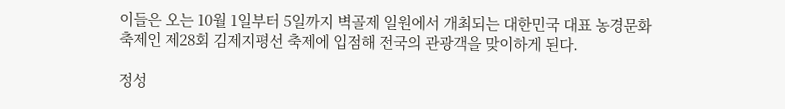이들은 오는 10월 1일부터 5일까지 벽골제 일원에서 개최되는 대한민국 대표 농경문화축제인 제28회 김제지평선 축제에 입점해 전국의 관광객을 맞이하게 된다.

정성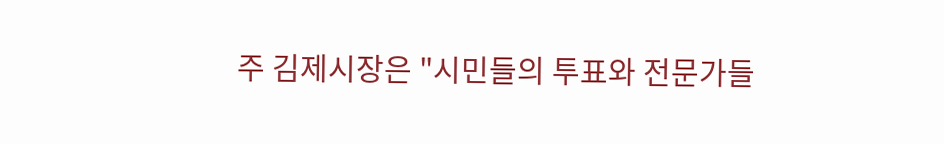주 김제시장은 "시민들의 투표와 전문가들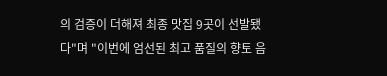의 검증이 더해져 최종 맛집 9곳이 선발됐다"며 "이번에 엄선된 최고 품질의 향토 음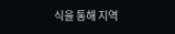식을 통해 지역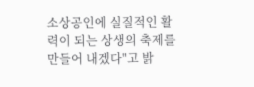소상공인에 실질적인 활력이 되는 상생의 축제를 만들어 내겠다"고 밝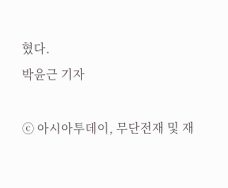혔다.
박윤근 기자

ⓒ 아시아투데이, 무단전재 및 재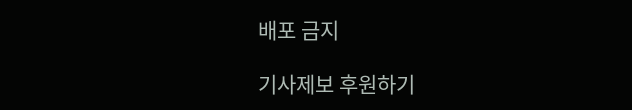배포 금지

기사제보 후원하기